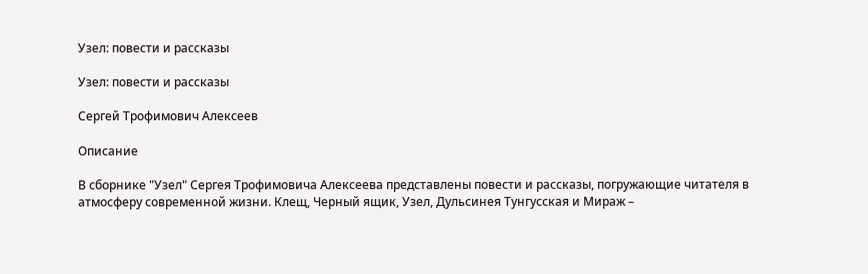Узел: повести и рассказы

Узел: повести и рассказы

Сергей Трофимович Алексеев

Описание

В сборнике "Узел" Сергея Трофимовича Алексеева представлены повести и рассказы, погружающие читателя в атмосферу современной жизни. Клещ, Черный ящик, Узел, Дульсинея Тунгусская и Мираж –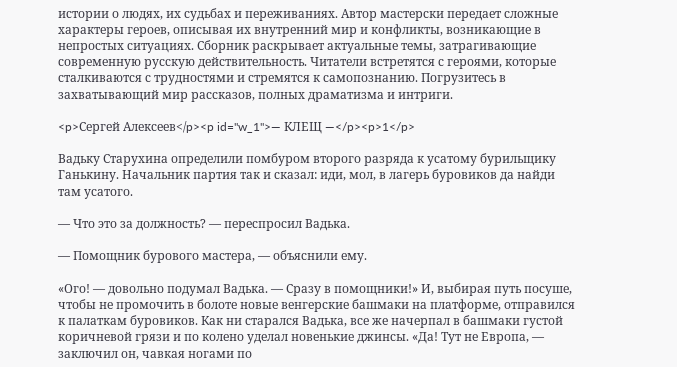истории о людях, их судьбах и переживаниях. Автор мастерски передает сложные характеры героев, описывая их внутренний мир и конфликты, возникающие в непростых ситуациях. Сборник раскрывает актуальные темы, затрагивающие современную русскую действительность. Читатели встретятся с героями, которые сталкиваются с трудностями и стремятся к самопознанию. Погрузитесь в захватывающий мир рассказов, полных драматизма и интриги.

<p>Сергей Алексеев</p><p id="w_1">― КЛЕЩ ―</p><p>1</p>

Вадьку Старухина определили помбуром второго разряда к усатому бурильщику Ганькину. Начальник партия так и сказал: иди, мол, в лагерь буровиков да найди там усатого.

— Что это за должность? — переспросил Вадька.

— Помощник бурового мастера, — объяснили ему.

«Ого! — довольно подумал Вадька. — Сразу в помощники!» И, выбирая путь посуше, чтобы не промочить в болоте новые венгерские башмаки на платформе, отправился к палаткам буровиков. Как ни старался Вадька, все же начерпал в башмаки густой коричневой грязи и по колено уделал новенькие джинсы. «Да! Тут не Европа, — заключил он, чавкая ногами по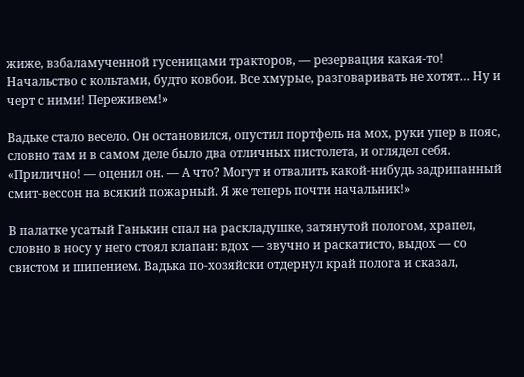жиже, взбаламученной гусеницами тракторов, — резервация какая-то! Начальство с кольтами, будто ковбои. Все хмурые, разговаривать не хотят… Ну и черт с ними! Переживем!»

Вадьке стало весело. Он остановился, опустил портфель на мох, руки упер в пояс, словно там и в самом деле было два отличных пистолета, и оглядел себя. «Прилично! — оценил он. — А что? Могут и отвалить какой-нибудь задрипанный смит-вессон на всякий пожарный. Я же теперь почти начальник!»

В палатке усатый Ганькин спал на раскладушке, затянутой пологом, храпел, словно в носу у него стоял клапан: вдох — звучно и раскатисто, выдох — со свистом и шипением. Вадька по-хозяйски отдернул край полога и сказал,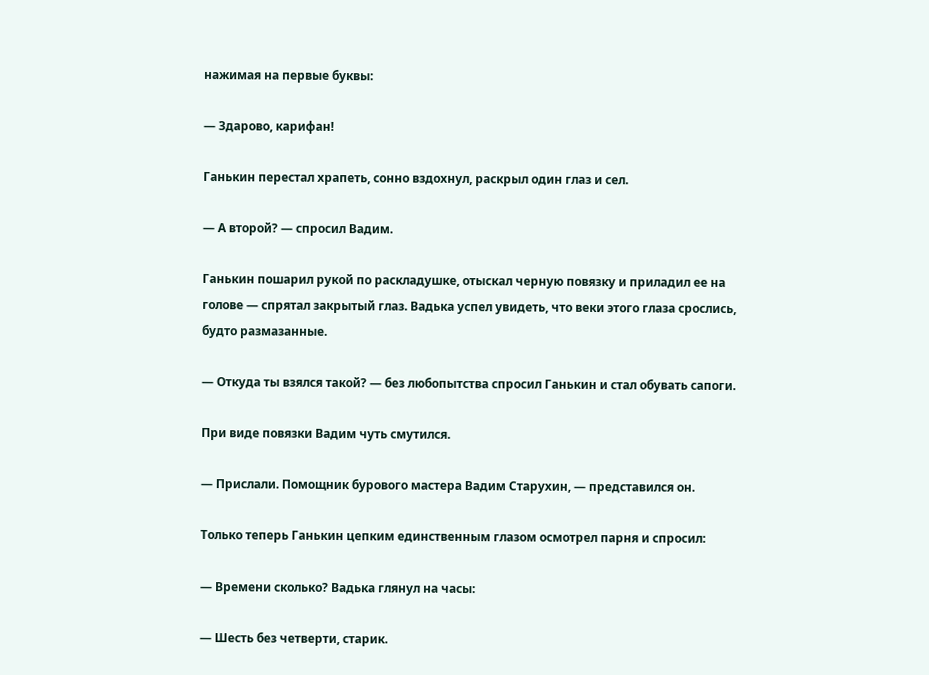нажимая на первые буквы:

— Здарово, карифан!

Ганькин перестал храпеть, сонно вздохнул, раскрыл один глаз и сел.

— А второй? — спросил Вадим.

Ганькин пошарил рукой по раскладушке, отыскал черную повязку и приладил ее на голове — спрятал закрытый глаз. Вадька успел увидеть, что веки этого глаза срослись, будто размазанные.

— Откуда ты взялся такой? — без любопытства спросил Ганькин и стал обувать сапоги.

При виде повязки Вадим чуть смутился.

— Прислали. Помощник бурового мастера Вадим Старухин, — представился он.

Только теперь Ганькин цепким единственным глазом осмотрел парня и спросил:

— Времени сколько? Вадька глянул на часы:

— Шесть без четверти, старик.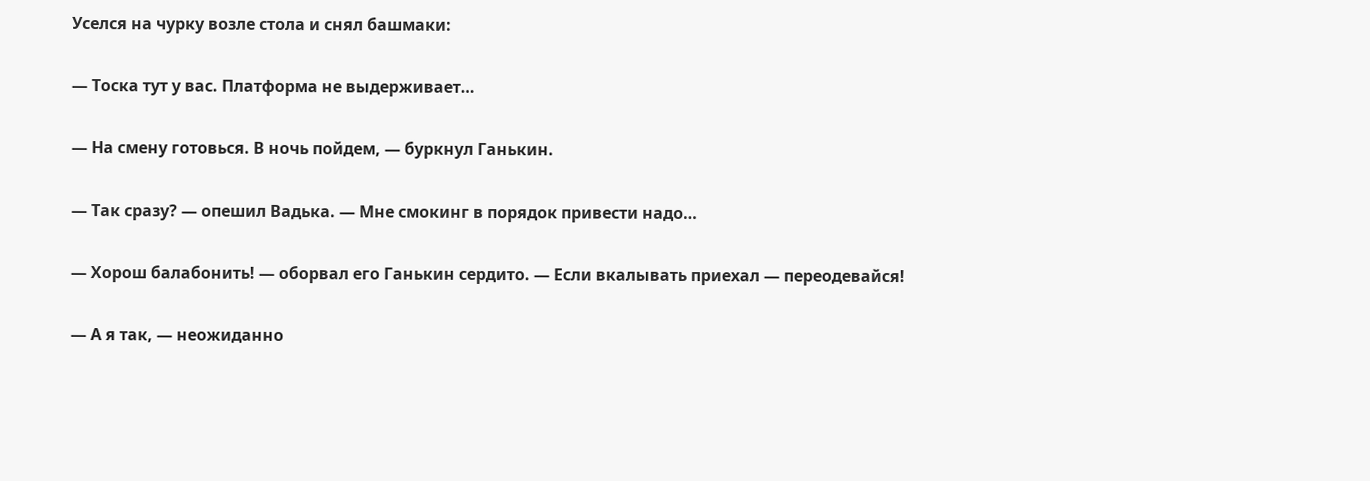Уселся на чурку возле стола и снял башмаки:

— Тоска тут у вас. Платформа не выдерживает…

— На смену готовься. В ночь пойдем, — буркнул Ганькин.

— Так сразу? — опешил Вадька. — Мне смокинг в порядок привести надо…

— Хорош балабонить! — оборвал его Ганькин сердито. — Если вкалывать приехал — переодевайся!

— А я так, — неожиданно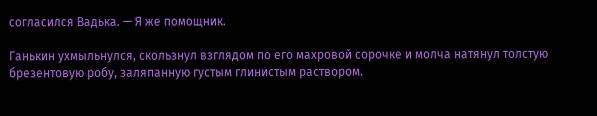согласился Вадька. — Я же помощник.

Ганькин ухмыльнулся, скользнул взглядом по его махровой сорочке и молча натянул толстую брезентовую робу, заляпанную густым глинистым раствором.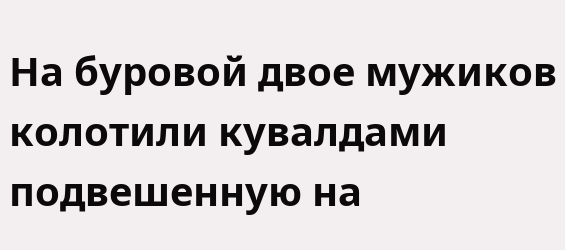На буровой двое мужиков колотили кувалдами подвешенную на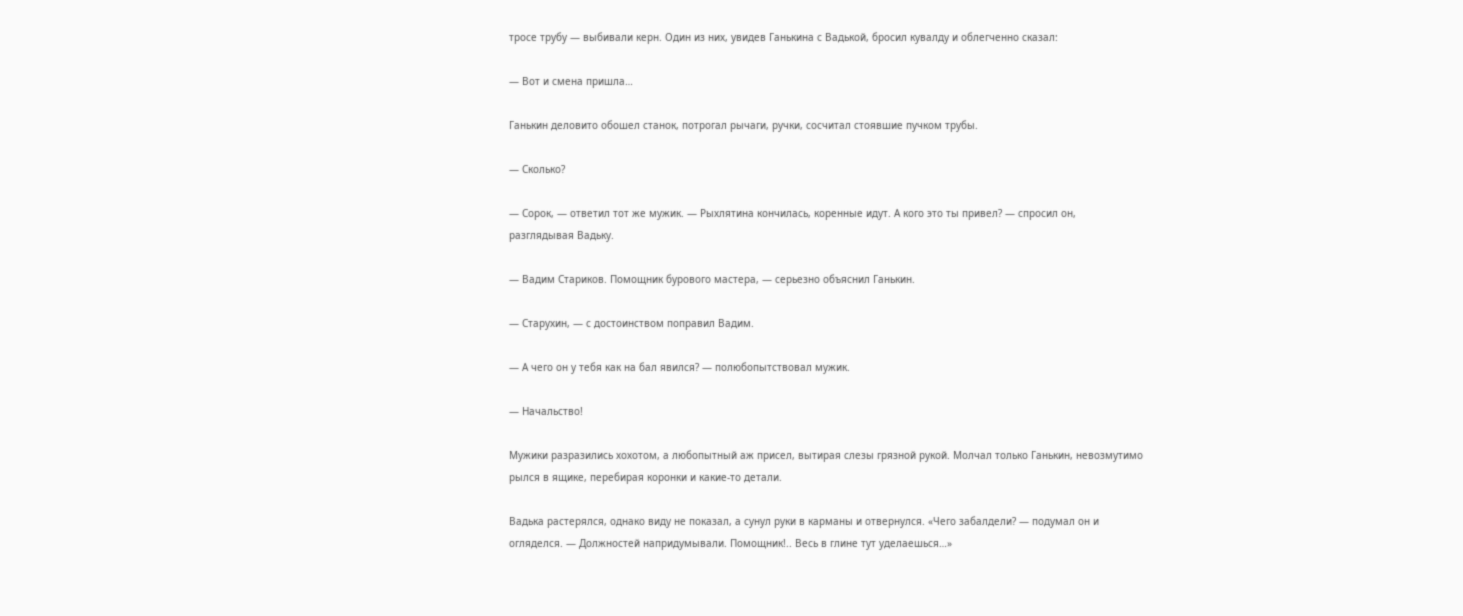тросе трубу — выбивали керн. Один из них, увидев Ганькина с Вадькой, бросил кувалду и облегченно сказал:

— Вот и смена пришла…

Ганькин деловито обошел станок, потрогал рычаги, ручки, сосчитал стоявшие пучком трубы.

— Сколько?

— Сорок, — ответил тот же мужик. — Рыхлятина кончилась, коренные идут. А кого это ты привел? — спросил он, разглядывая Вадьку.

— Вадим Стариков. Помощник бурового мастера, — серьезно объяснил Ганькин.

— Старухин, — с достоинством поправил Вадим.

— А чего он у тебя как на бал явился? — полюбопытствовал мужик.

— Начальство!

Мужики разразились хохотом, а любопытный аж присел, вытирая слезы грязной рукой. Молчал только Ганькин, невозмутимо рылся в ящике, перебирая коронки и какие-то детали.

Вадька растерялся, однако виду не показал, а сунул руки в карманы и отвернулся. «Чего забалдели? — подумал он и огляделся. — Должностей напридумывали. Помощник!.. Весь в глине тут уделаешься…»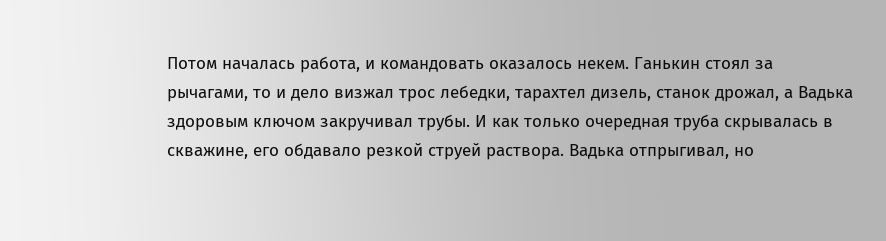Потом началась работа, и командовать оказалось некем. Ганькин стоял за рычагами, то и дело визжал трос лебедки, тарахтел дизель, станок дрожал, а Вадька здоровым ключом закручивал трубы. И как только очередная труба скрывалась в скважине, его обдавало резкой струей раствора. Вадька отпрыгивал, но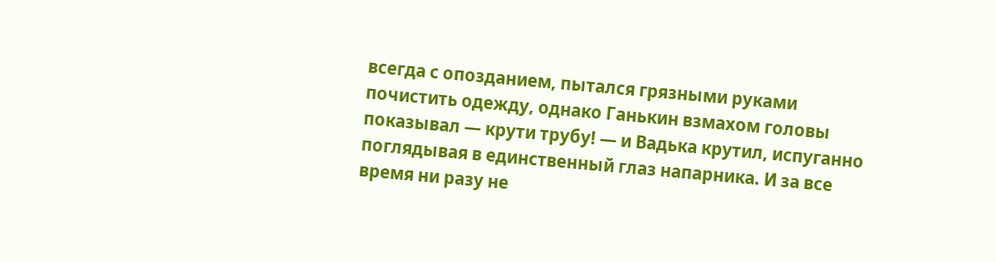всегда с опозданием, пытался грязными руками почистить одежду, однако Ганькин взмахом головы показывал — крути трубу! — и Вадька крутил, испуганно поглядывая в единственный глаз напарника. И за все время ни разу не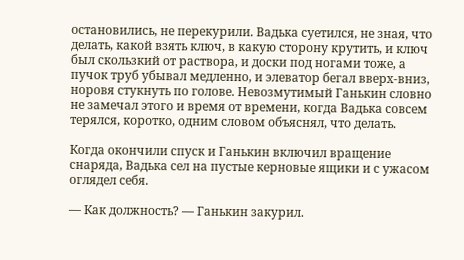остановились, не перекурили. Вадька суетился, не зная, что делать, какой взять ключ, в какую сторону крутить, и ключ был скользкий от раствора, и доски под ногами тоже, а пучок труб убывал медленно, и элеватор бегал вверх-вниз, норовя стукнуть по голове. Невозмутимый Ганькин словно не замечал этого и время от времени, когда Вадька совсем терялся, коротко, одним словом объяснял, что делать.

Когда окончили спуск и Ганькин включил вращение снаряда, Вадька сел на пустые керновые ящики и с ужасом оглядел себя.

— Как должность? — Ганькин закурил.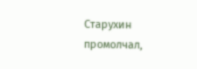Старухин промолчал,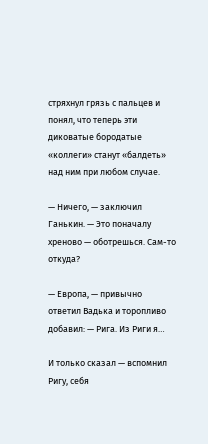стряхнул грязь с пальцев и понял, что теперь эти диковатые бородатые «коллеги» станут «балдеть» над ним при любом случае.

— Ничего, — заключил Ганькин. — Это поначалу хреново — оботрешься. Сам-то откуда?

— Европа, — привычно ответил Вадька и торопливо добавил: — Рига. Из Риги я…

И только сказал — вспомнил Ригу, себя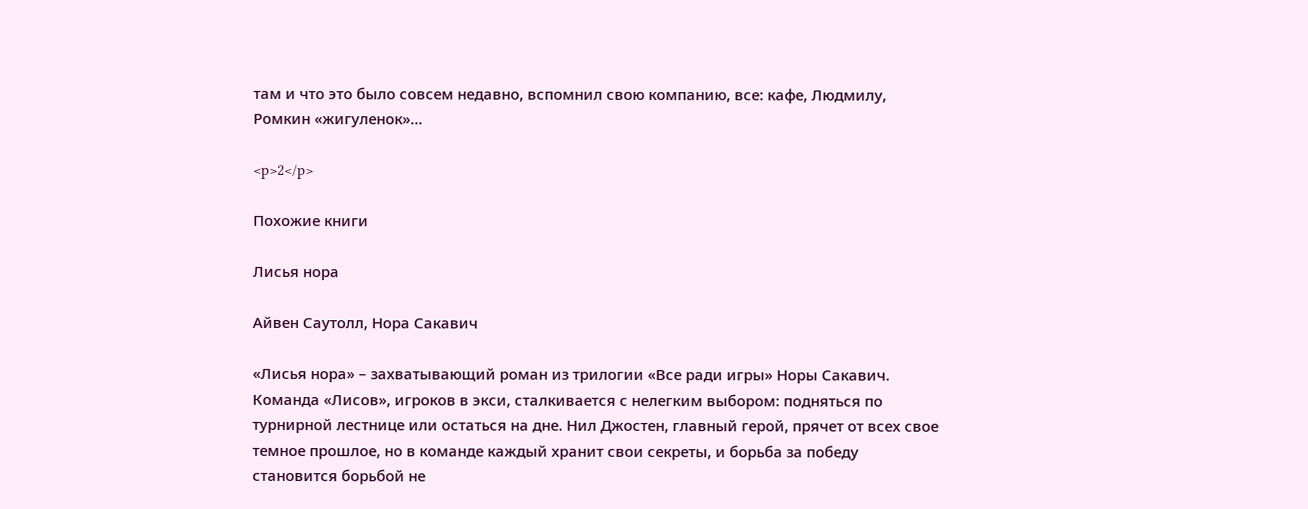там и что это было совсем недавно, вспомнил свою компанию, все: кафе, Людмилу, Ромкин «жигуленок»…

<p>2</p>

Похожие книги

Лисья нора

Айвен Саутолл, Нора Сакавич

«Лисья нора» – захватывающий роман из трилогии «Все ради игры» Норы Сакавич. Команда «Лисов», игроков в экси, сталкивается с нелегким выбором: подняться по турнирной лестнице или остаться на дне. Нил Джостен, главный герой, прячет от всех свое темное прошлое, но в команде каждый хранит свои секреты, и борьба за победу становится борьбой не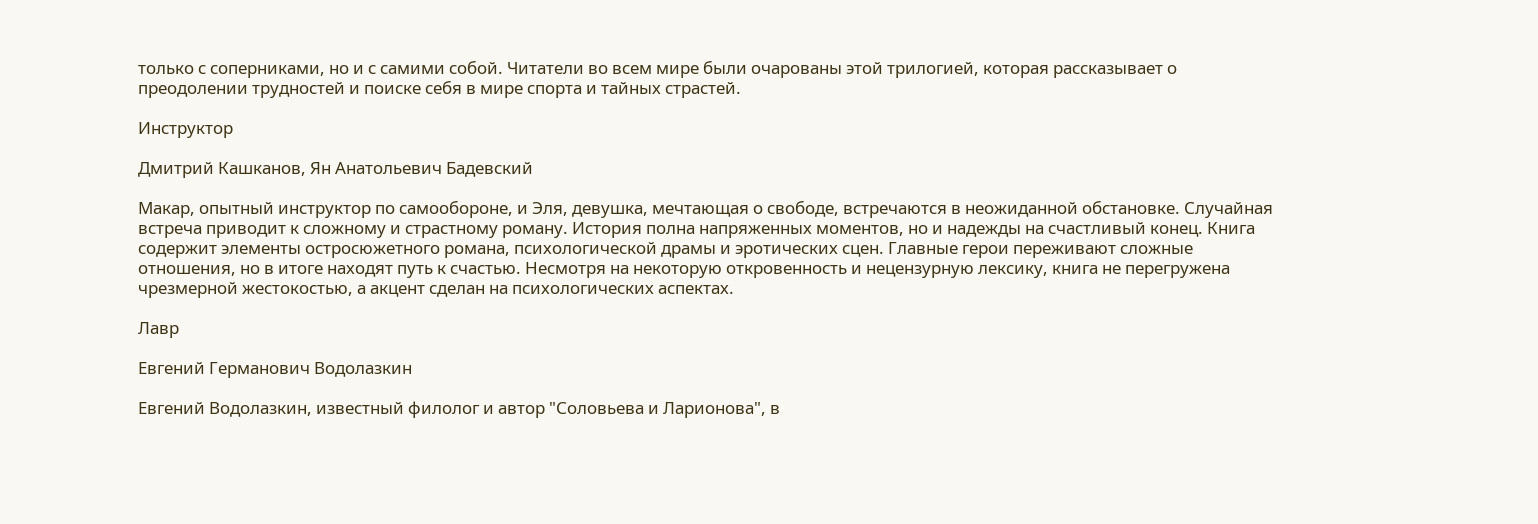только с соперниками, но и с самими собой. Читатели во всем мире были очарованы этой трилогией, которая рассказывает о преодолении трудностей и поиске себя в мире спорта и тайных страстей.

Инструктор

Дмитрий Кашканов, Ян Анатольевич Бадевский

Макар, опытный инструктор по самообороне, и Эля, девушка, мечтающая о свободе, встречаются в неожиданной обстановке. Случайная встреча приводит к сложному и страстному роману. История полна напряженных моментов, но и надежды на счастливый конец. Книга содержит элементы остросюжетного романа, психологической драмы и эротических сцен. Главные герои переживают сложные отношения, но в итоге находят путь к счастью. Несмотря на некоторую откровенность и нецензурную лексику, книга не перегружена чрезмерной жестокостью, а акцент сделан на психологических аспектах.

Лавр

Евгений Германович Водолазкин

Евгений Водолазкин, известный филолог и автор "Соловьева и Ларионова", в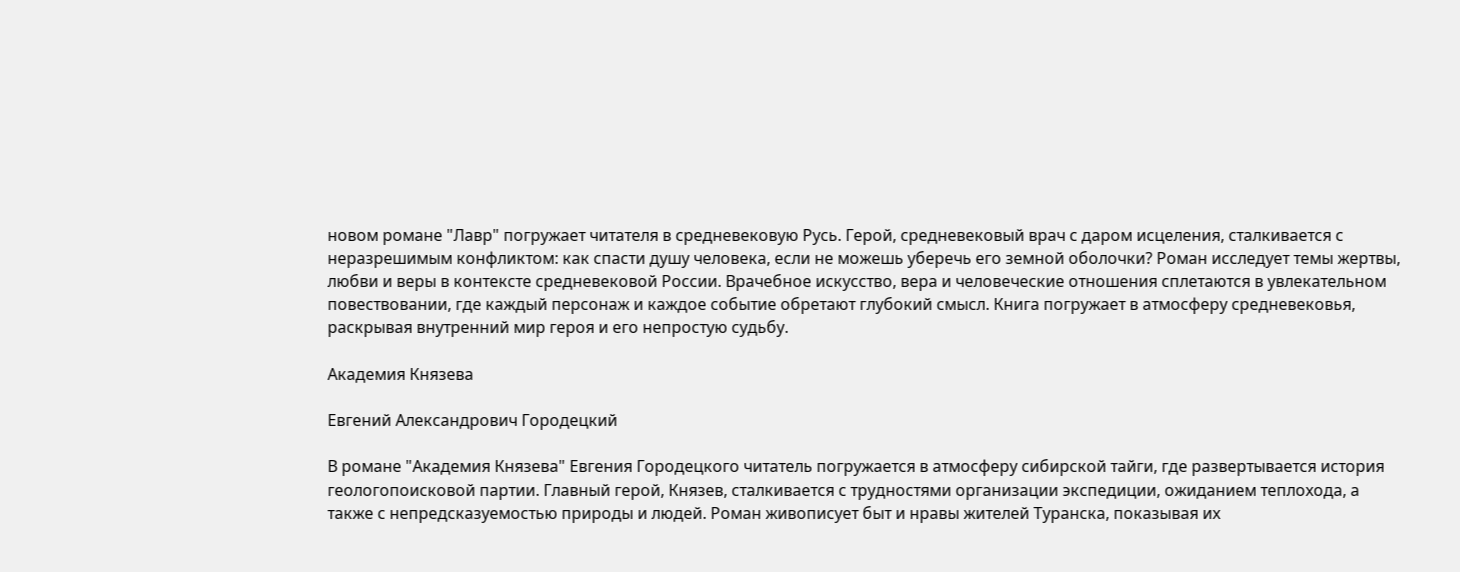новом романе "Лавр" погружает читателя в средневековую Русь. Герой, средневековый врач с даром исцеления, сталкивается с неразрешимым конфликтом: как спасти душу человека, если не можешь уберечь его земной оболочки? Роман исследует темы жертвы, любви и веры в контексте средневековой России. Врачебное искусство, вера и человеческие отношения сплетаются в увлекательном повествовании, где каждый персонаж и каждое событие обретают глубокий смысл. Книга погружает в атмосферу средневековья, раскрывая внутренний мир героя и его непростую судьбу.

Академия Князева

Евгений Александрович Городецкий

В романе "Академия Князева" Евгения Городецкого читатель погружается в атмосферу сибирской тайги, где развертывается история геологопоисковой партии. Главный герой, Князев, сталкивается с трудностями организации экспедиции, ожиданием теплохода, а также с непредсказуемостью природы и людей. Роман живописует быт и нравы жителей Туранска, показывая их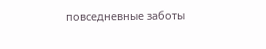повседневные заботы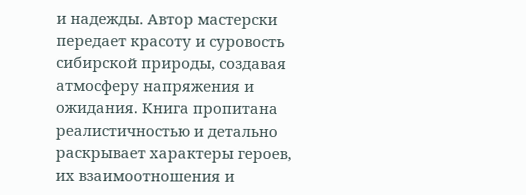и надежды. Автор мастерски передает красоту и суровость сибирской природы, создавая атмосферу напряжения и ожидания. Книга пропитана реалистичностью и детально раскрывает характеры героев, их взаимоотношения и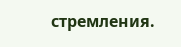стремления.